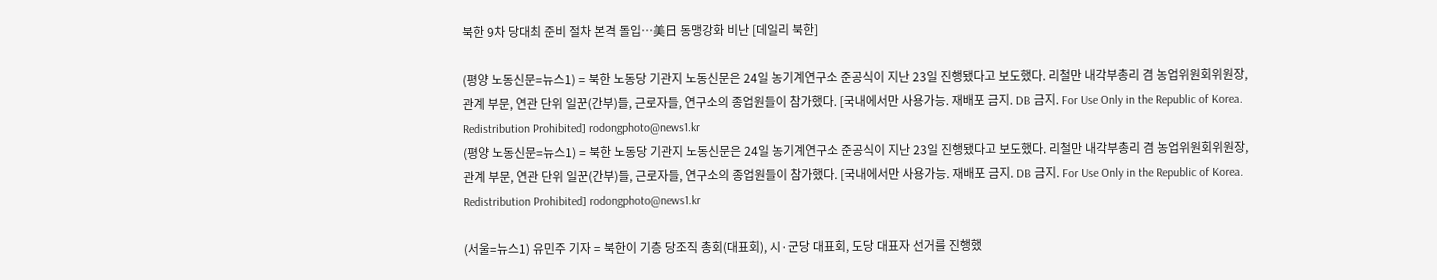북한 9차 당대최 준비 절차 본격 돌입…美日 동맹강화 비난 [데일리 북한]

(평양 노동신문=뉴스1) = 북한 노동당 기관지 노동신문은 24일 농기계연구소 준공식이 지난 23일 진행됐다고 보도했다. 리철만 내각부총리 겸 농업위원회위원장, 관계 부문, 연관 단위 일꾼(간부)들, 근로자들, 연구소의 종업원들이 참가했다. [국내에서만 사용가능. 재배포 금지. DB 금지. For Use Only in the Republic of Korea. Redistribution Prohibited] rodongphoto@news1.kr
(평양 노동신문=뉴스1) = 북한 노동당 기관지 노동신문은 24일 농기계연구소 준공식이 지난 23일 진행됐다고 보도했다. 리철만 내각부총리 겸 농업위원회위원장, 관계 부문, 연관 단위 일꾼(간부)들, 근로자들, 연구소의 종업원들이 참가했다. [국내에서만 사용가능. 재배포 금지. DB 금지. For Use Only in the Republic of Korea. Redistribution Prohibited] rodongphoto@news1.kr

(서울=뉴스1) 유민주 기자 = 북한이 기층 당조직 총회(대표회), 시·군당 대표회, 도당 대표자 선거를 진행했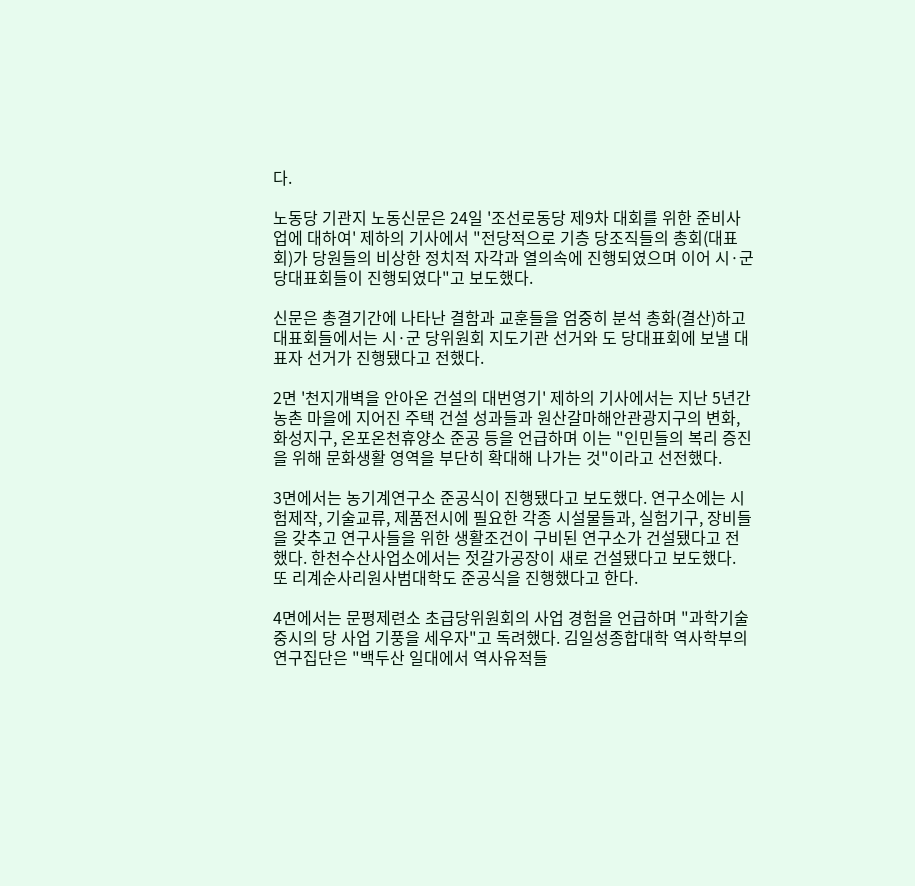다.

노동당 기관지 노동신문은 24일 '조선로동당 제9차 대회를 위한 준비사업에 대하여' 제하의 기사에서 "전당적으로 기층 당조직들의 총회(대표회)가 당원들의 비상한 정치적 자각과 열의속에 진행되였으며 이어 시·군 당대표회들이 진행되였다"고 보도했다.

신문은 총결기간에 나타난 결함과 교훈들을 엄중히 분석 총화(결산)하고 대표회들에서는 시·군 당위원회 지도기관 선거와 도 당대표회에 보낼 대표자 선거가 진행됐다고 전했다.

2면 '천지개벽을 안아온 건설의 대번영기' 제하의 기사에서는 지난 5년간 농촌 마을에 지어진 주택 건설 성과들과 원산갈마해안관광지구의 변화, 화성지구, 온포온천휴양소 준공 등을 언급하며 이는 "인민들의 복리 증진을 위해 문화생활 영역을 부단히 확대해 나가는 것"이라고 선전했다.

3면에서는 농기계연구소 준공식이 진행됐다고 보도했다. 연구소에는 시험제작, 기술교류, 제품전시에 필요한 각종 시설물들과, 실험기구, 장비들을 갖추고 연구사들을 위한 생활조건이 구비된 연구소가 건설됐다고 전했다. 한천수산사업소에서는 젓갈가공장이 새로 건설됐다고 보도했다. 또 리계순사리원사범대학도 준공식을 진행했다고 한다.

4면에서는 문평제련소 초급당위원회의 사업 경험을 언급하며 "과학기술 중시의 당 사업 기풍을 세우자"고 독려했다. 김일성종합대학 역사학부의 연구집단은 "백두산 일대에서 역사유적들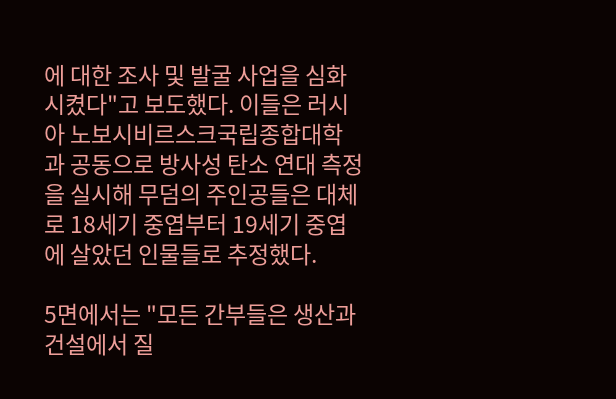에 대한 조사 및 발굴 사업을 심화시켰다"고 보도했다. 이들은 러시아 노보시비르스크국립종합대학과 공동으로 방사성 탄소 연대 측정을 실시해 무덤의 주인공들은 대체로 18세기 중엽부터 19세기 중엽에 살았던 인물들로 추정했다.

5면에서는 "모든 간부들은 생산과 건설에서 질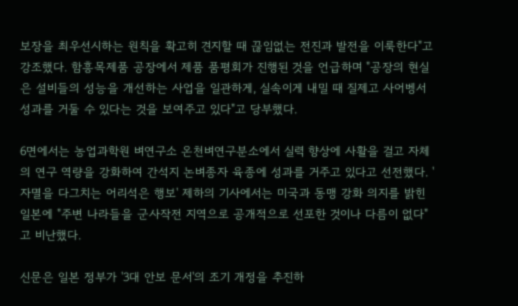보장을 최우선시하는 원칙을 확고히 견지할 때 끊임없는 전진과 발전을 이룩한다"고 강조했다. 함흥목제품 공장에서 제품 품평회가 진행된 것을 언급하며 "공장의 현실은 설비들의 성능을 개선하는 사업을 일관하게, 실속이게 내밀 때 질제고 사어벵서 성과를 거둘 수 있다는 것을 보여주고 있다"고 당부했다.

6면에서는 농업과학원 벼연구소 온천벼연구분소에서 실력 향상에 사활을 걸고 자체의 연구 역량을 강화하여 간석지 논벼종자 육종에 성과를 거주고 있다고 선전했다. '자멸을 다그치는 어리석은 행보' 제하의 기사에서는 미국과 동맹 강화 의지를 밝힌 일본에 "주변 나라들을 군사작전 지역으로 공개적으로 선포한 것이나 다름이 없다"고 비난했다.

신문은 일본 정부가 '3대 안보 문서'의 조기 개정을 추진하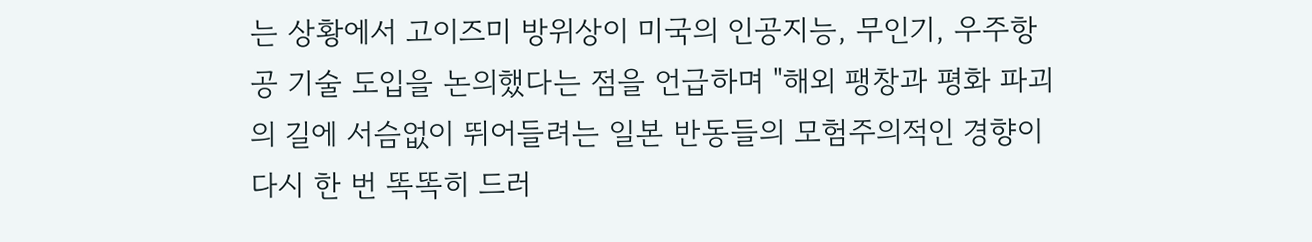는 상황에서 고이즈미 방위상이 미국의 인공지능, 무인기, 우주항공 기술 도입을 논의했다는 점을 언급하며 "해외 팽창과 평화 파괴의 길에 서슴없이 뛰어들려는 일본 반동들의 모험주의적인 경향이 다시 한 번 똑똑히 드러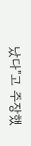났다"고 주장했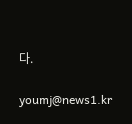다.

youmj@news1.kr